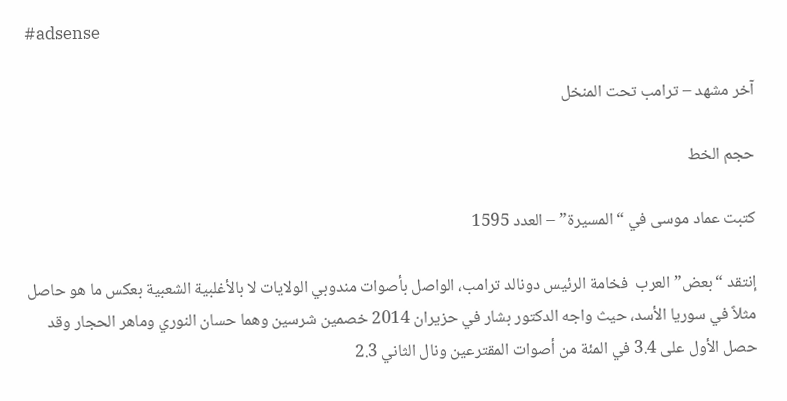#adsense

آخر مشهد – ترامب تحت المنخل

حجم الخط

كتبت عماد موسى في “المسيرة” – العدد 1595

إنتقد “بعض” العرب  فخامة الرئيس دونالد ترامب، الواصل بأصوات مندوبي الولايات لا بالأغلبية الشعبية بعكس ما هو حاصل مثلاً في سوريا الأسد، حيث واجه الدكتور بشار في حزيران 2014 خصمين شرسين وهما حسان النوري وماهر الحجار وقد حصل الأول على 3.4 في المئة من أصوات المقترعين ونال الثاني 2.3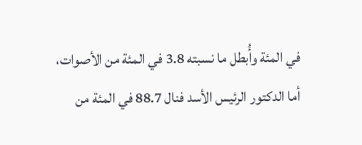في المئة وأُبطل ما نسبته 3.8 في المئة من الأصوات، أما الدكتور الرئيس الأسد فنال 88.7 في المئة من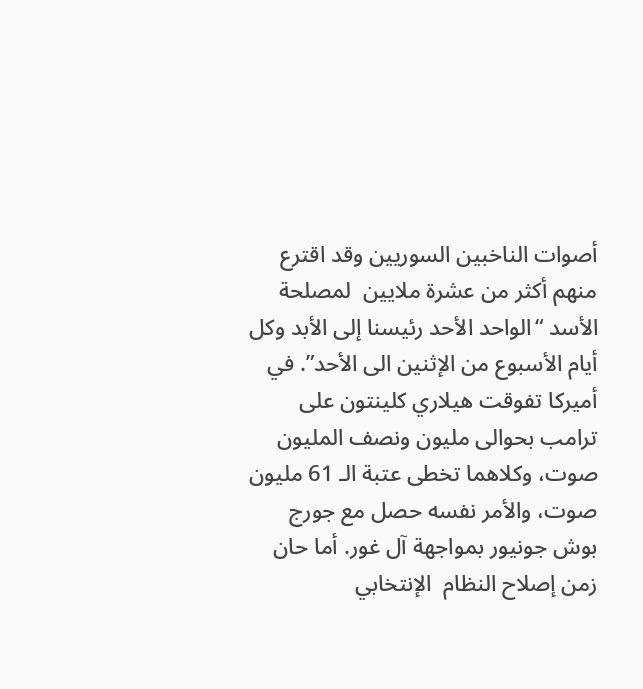أصوات الناخبين السوريين وقد اقترع منهم أكثر من عشرة ملايين  لمصلحة الأسد “الواحد الأحد رئيسنا إلى الأبد وكل أيام الأسبوع من الإثنين الى الأحد”. في أميركا تفوقت هيلاري كلينتون على ترامب بحوالى مليون ونصف المليون صوت، وكلاهما تخطى عتبة الـ 61 مليون صوت، والأمر نفسه حصل مع جورج بوش جونيور بمواجهة آل غور. أما حان زمن إصلاح النظام  الإنتخابي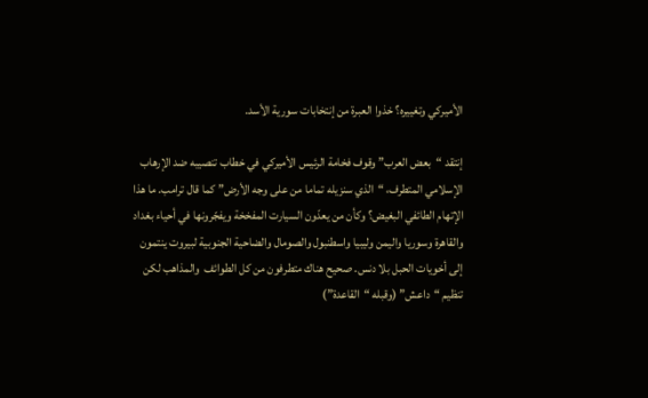الأميركي وتغييره؟ خذوا العبرة من إنتخابات سورية الأسد.

إنتقد “بعض العرب” وقوف فخامة الرئيس الأميركي في خطاب تنصيبه ضد الإرهاب الإسلامي المتطرف، “الذي سنزيله تماما من على وجه الأرض” كما قال ترامب. ما هذا الإتهام الطائفي البغيض؟ وكأن من يعدّون السيارت المفخخة ويفجّرونها في أحياء بغداد والقاهرة وسوريا واليمن وليبيا واسطنبول والصومال والضاحية الجنوبية لبيروت ينتمون إلى أخويات الحبل بلا دنس. صحيح هناك متطرفون من كل الطوائف  والمذاهب لكن تنظيم “داعش” (وقبله “القاعدة”)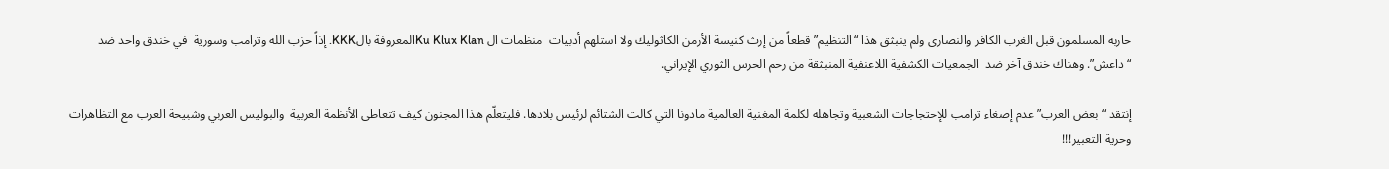حاربه المسلمون قبل الغرب الكافر والنصارى ولم ينبثق هذا “التنظيم” قطعاً من إرث كنيسة الأرمن الكاثوليك ولا استلهم أدبيات  منظمات ال Ku Klux Klanالمعروفة بالKKK. إذاً حزب الله وترامب وسورية  في خندق واحد ضد “داعش”. وهناك خندق آخر ضد  الجمعيات الكشفية اللاعنفية المنبثقة من رحم الحرس الثوري الإيراني.

إنتقد “بعض العرب” عدم إصغاء ترامب للإحتجاجات الشعبية وتجاهله لكلمة المغنية العالمية مادونا التي كالت الشتائم لرئيس بلادها. فليتعلّم هذا المجنون كيف تتعاطى الأنظمة العربية  والبوليس العربي وشبيحة العرب مع التظاهرات وحرية التعبير!!!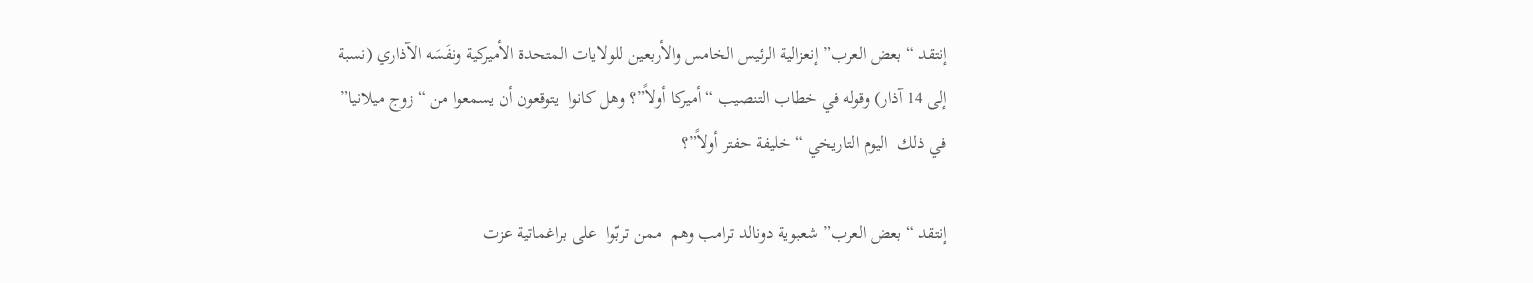إنتقد “بعض العرب” إنعزالية الرئيس الخامس والأربعين للولايات المتحدة الأميركية ونفَسَه الآذاري (نسبة إلى 14 آذار) وقوله في خطاب التنصيب “أميركا أولاً”؟ وهل كانوا  يتوقعون أن يسمعوا من “زوج ميلانيا” في ذلك  اليوم التاريخي “خليفة حفتر أولاً”؟

إنتقد “بعض العرب” شعبوية دونالد ترامب وهم  ممن تربّوا  على براغماتية عزت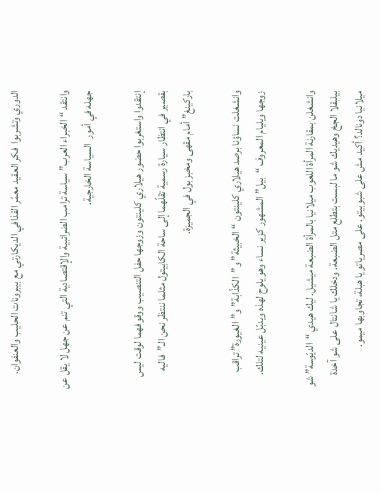الدوري وتشربوا  فكر العقيد معمّر القذافي الديكارتي مع بيبرونات الحليب والعنفوان.

وانتقد “الخبراء العرب” سياسة ترامب الضرائبية والإقتصادية التي تنم عن جهل لا يقل عن جهله في أمور  السياسة الخارجية.

إنتقدوا واستغربوا حضور هيلاري كلينتون وزوجها حفل التنصيب ووقوفهما لوقت ليس بقصير في انتظار سيارة رسمية تقلّهما إلى ساحة الكابيتول مثلما ننتظر نحن الـ”فاليه باركينغ” أمام مقهى ومخبز بول في الجميزة.

وانشغلت نساؤنا برصد هيلاري كلينتون “الخبيثة” و”الكذّابة” و”الغيورة” تراقب زوجها ويليام المعروف “بيل” المشهور كزير نساء وهو يلوح لهذه ويدبّل عينيه لتلك.

وانشغلن بمقارنة المرأة اللعوب ميلانيا بالمرأة الضبعة ميشيل. ليك هيدي “الديّوسة” شو بيلبقلا الجخ وهيديك شو ما لبست بتطلع متل الضبعة. ودخلك يا شانتال على شو آخدة ميلانيا دونالد؟ أكيد مش على شبوبيتو. على مصرياتو يا هبلة، تجاوبها ميمو.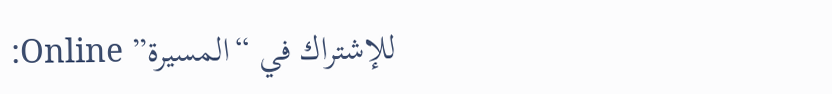للإشتراك في “المسيرة” Online: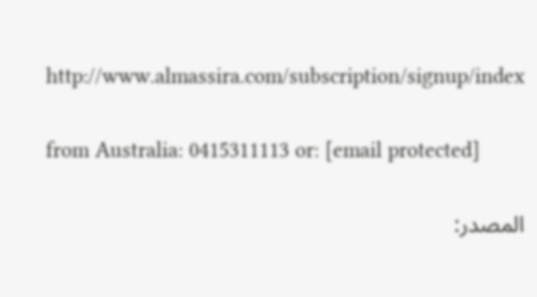http://www.almassira.com/subscription/signup/index

from Australia: 0415311113 or: [email protected]

المصدر: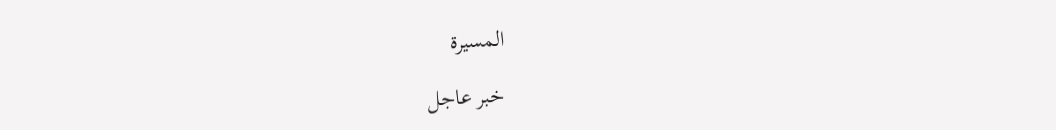المسيرة

خبر عاجل